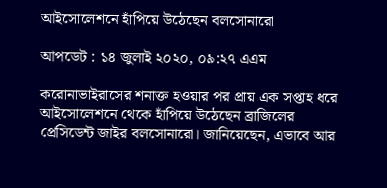আইসোলেশনে হাঁপিয়ে উঠেছেন বলসোনারো

আপডেট : ১৪ জুলাই ২০২০, ০৯:২৭ এএম

করোনাভাইরাসের শনাক্ত হওয়ার পর প্রায় এক সপ্তাহ ধরে আইসোলেশনে থেকে হাঁপিয়ে উঠেছেন ব্রাজিলের প্রেসিডেন্ট জাইর বলসোনারো। জানিয়েছেন, এভাবে আর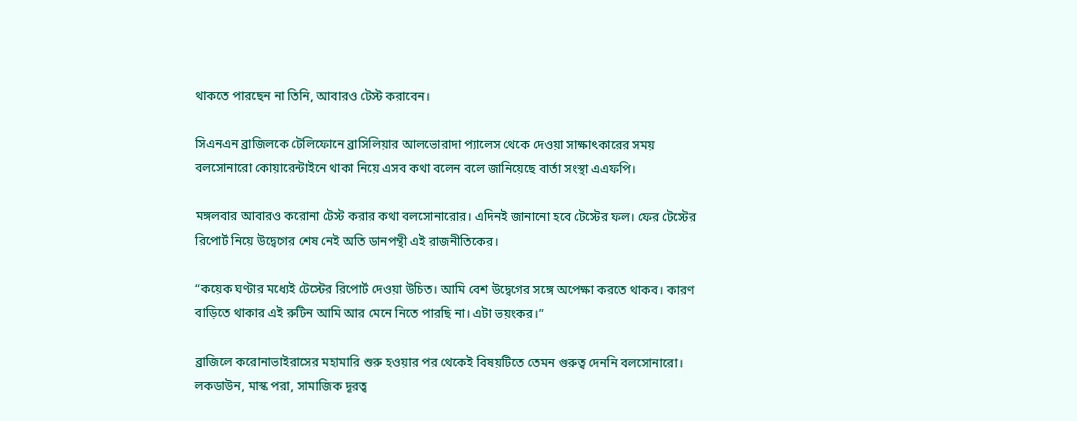থাকতে পারছেন না তিনি, আবারও টেস্ট করাবেন।

সিএনএন ব্রাজিলকে টেলিফোনে ব্রাসিলিয়ার আলভোরাদা প্যালেস থেকে দেওয়া সাক্ষাৎকারের সময় বলসোনারো কোয়ারেন্টাইনে থাকা নিয়ে এসব কথা বলেন বলে জানিয়েছে বার্তা সংস্থা এএফপি।

মঙ্গলবার আবারও করোনা টেস্ট করার কথা বলসোনারোর। এদিনই জানানো হবে টেস্টের ফল। ফের টেস্টের রিপোর্ট নিয়ে উদ্বেগের শেষ নেই অতি ডানপন্থী এই রাজনীতিকের।

“কয়েক ঘণ্টার মধ্যেই টেস্টের রিপোর্ট দেওয়া উচিত। আমি বেশ উদ্বেগের সঙ্গে অপেক্ষা করতে থাকব। কারণ বাড়িতে থাকার এই রুটিন আমি আর মেনে নিতে পারছি না। এটা ভয়ংকর।”

ব্রাজিলে করোনাভাইরাসের মহামারি শুরু হওয়ার পর থেকেই বিষয়টিতে তেমন গুরুত্ব দেননি বলসোনারো। লকডাউন, মাস্ক পরা, সামাজিক দূরত্ব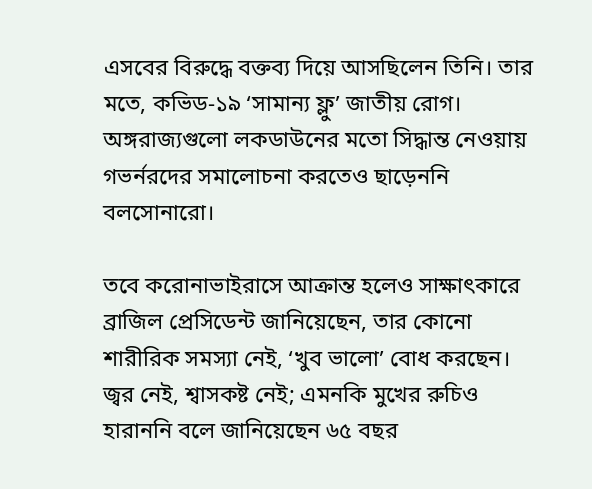এসবের বিরুদ্ধে বক্তব্য দিয়ে আসছিলেন তিনি। তার মতে, কভিড-১৯ ‘সামান্য ফ্লু’ জাতীয় রোগ। অঙ্গরাজ্যগুলো লকডাউনের মতো সিদ্ধান্ত নেওয়ায় গভর্নরদের সমালোচনা করতেও ছাড়েননি বলসোনারো।

তবে করোনাভাইরাসে আক্রান্ত হলেও সাক্ষাৎকারে ব্রাজিল প্রেসিডেন্ট জানিয়েছেন, তার কোনো শারীরিক সমস্যা নেই, ‘খুব ভালো’ বোধ করছেন। জ্বর নেই, শ্বাসকষ্ট নেই; এমনকি মুখের রুচিও হারাননি বলে জানিয়েছেন ৬৫ বছর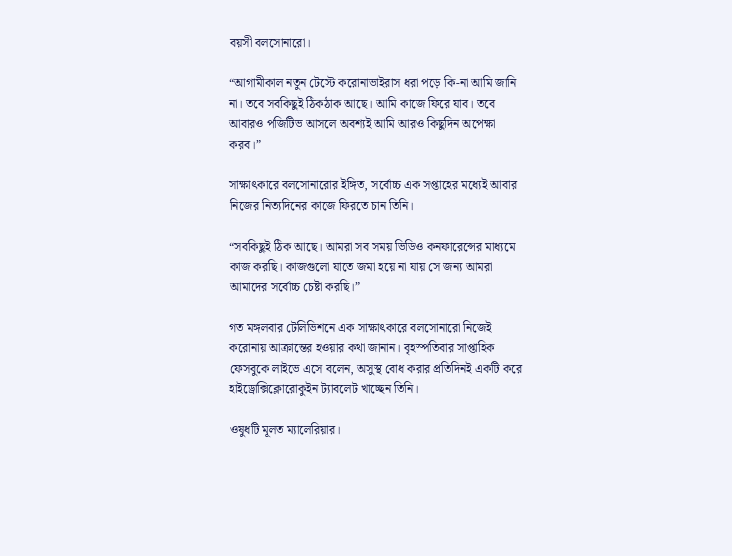বয়সী বলসোনারো।

“আগামীকাল নতুন টেস্টে করোনাভাইরাস ধরা পড়ে কি-না আমি জানি না। তবে সবকিছুই ঠিকঠাক আছে। আমি কাজে ফিরে যাব। তবে আবারও পজিটিভ আসলে অবশ্যই আমি আরও কিছুদিন অপেক্ষা করব।”

সাক্ষাৎকারে বলসোনারোর ইঙ্গিত, সর্বোচ্চ এক সপ্তাহের মধ্যেই আবার নিজের নিত্যদিনের কাজে ফিরতে চান তিনি।

“সবকিছুই ঠিক আছে। আমরা সব সময় ভিডিও কনফারেন্সের মাধ্যমে কাজ করছি। কাজগুলো যাতে জমা হয়ে না যায় সে জন্য আমরা আমাদের সর্বোচ্চ চেষ্টা করছি।”

গত মঙ্গলবার টেলিভিশনে এক সাক্ষাৎকারে বলসোনারো নিজেই করোনায় আক্রান্তের হওয়ার কথা জানান। বৃহস্পতিবার সাপ্তাহিক ফেসবুকে লাইভে এসে বলেন, অসুস্থ বোধ করার প্রতিদিনই একটি করে হাইড্রোক্সিক্লোরোকুইন ট্যাবলেট খাচ্ছেন তিনি।

ওষুধটি মূলত ম্যালেরিয়ার।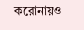করোনায়ও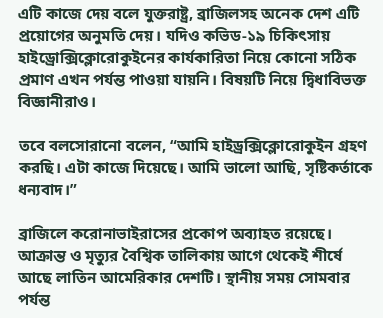এটি কাজে দেয় বলে যুক্তরাষ্ট্র, ব্রাজিলসহ অনেক দেশ এটি প্রয়োগের অনুমতি দেয়। যদিও কভিড-১৯ চিকিৎসায় হাইড্রোক্সিক্লোরোকুইনের কার্যকারিতা নিয়ে কোনো সঠিক প্রমাণ এখন পর্যন্ত পাওয়া যায়নি। বিষয়টি নিয়ে দ্বিধাবিভক্ত বিজ্ঞানীরাও।

তবে বলসোরানো বলেন, “আমি হাইড্রক্সিক্লোরোকুইন গ্রহণ করছি। এটা কাজে দিয়েছে। আমি ভালো আছি, সৃষ্টিকর্তাকে ধন্যবাদ।”

ব্রাজিলে করোনাভাইরাসের প্রকোপ অব্যাহত রয়েছে। আক্রান্ত ও মৃত্যুর বৈশ্বিক তালিকায় আগে থেকেই শীর্ষে আছে লাতিন আমেরিকার দেশটি। স্থানীয় সময় সোমবার পর্যন্ত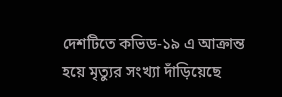দেশটিতে কভিড-১৯ এ আক্রান্ত হয়ে মৃত্যুর সংখ্যা দাঁড়িয়েছে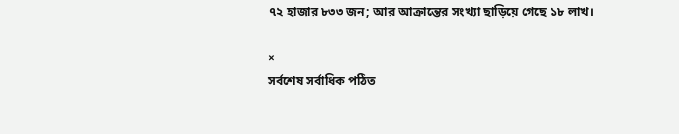৭২ হাজার ৮৩৩ জন; আর আক্রান্তের সংখ্যা ছাড়িয়ে গেছে ১৮ লাখ।

×
সর্বশেষ সর্বাধিক পঠিত